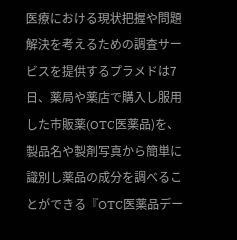医療における現状把握や問題解決を考えるための調査サービスを提供するプラメドは7日、薬局や薬店で購入し服用した市販薬(OTC医薬品)を、製品名や製剤写真から簡単に識別し薬品の成分を調べることができる『OTC医薬品デー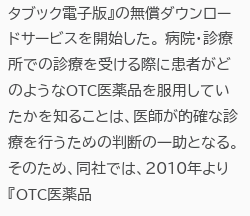タブック電子版』の無償ダウンロードサービスを開始した。 病院・診療所での診療を受ける際に患者がどのようなOTC医薬品を服用していたかを知ることは、医師が的確な診療を行うための判断の一助となる。そのため、同社では、2010年より『OTC医薬品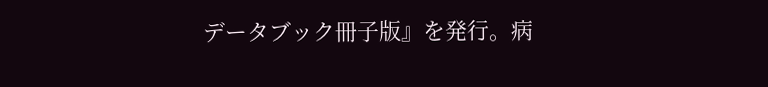データブック冊子版』を発行。病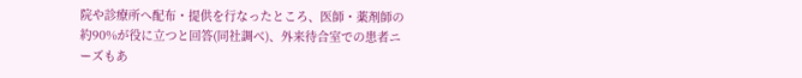院や診療所へ配布・提供を行なったところ、医師・薬剤師の約90%が役に立つと回答(同社調べ)、外来待合室での患者ニーズもあ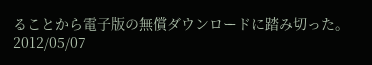ることから電子版の無償ダウンロードに踏み切った。
2012/05/07